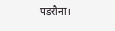पडरौना।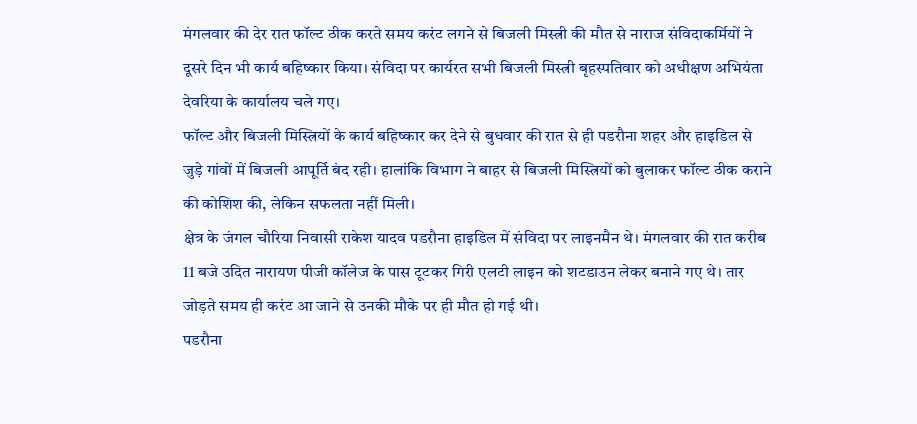मंगलवार की देर रात फॉल्ट ठीक करते समय करंट लगने से बिजली मिस्त्री की मौत से नाराज संविदाकर्मियों ने दूसरे दिन भी कार्य बहिष्कार किया। संविदा पर कार्यरत सभी बिजली मिस्त्री बृहस्पतिवार को अधीक्षण अभियंता देवरिया के कार्यालय चले गए।
फॉल्ट और बिजली मिस्त्रियों के कार्य बहिष्कार कर देने से बुधवार की रात से ही पडरौना शहर और हाइडिल से जुड़े गांवों में बिजली आपूर्ति बंद रही। हालांकि विभाग ने बाहर से बिजली मिस्त्रियों को बुलाकर फॉल्ट ठीक कराने की कोशिश की, लेकिन सफलता नहीं मिली।
क्षेत्र के जंगल चौरिया निवासी राकेश यादव पडरौना हाइडिल में संविदा पर लाइनमैन थे। मंगलवार की रात करीब 11 बजे उदित नारायण पीजी कॉलेज के पास टूटकर गिरी एलटी लाइन को शटडाउन लेकर बनाने गए थे। तार जोड़ते समय ही करंट आ जाने से उनकी मौके पर ही मौत हो गई थी।
पडरौना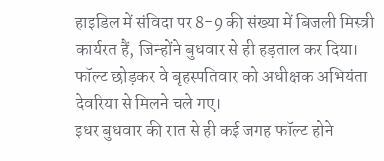हाइडिल में संविदा पर 8-9 की संख्या में बिजली मिस्त्री कार्यरत हैं, जिन्होंने बुधवार से ही हड़ताल कर दिया। फॉल्ट छोड़कर वे बृहस्पतिवार को अधीक्षक अभियंता देवरिया से मिलने चले गए।
इधर बुधवार की रात से ही कई जगह फॉल्ट होने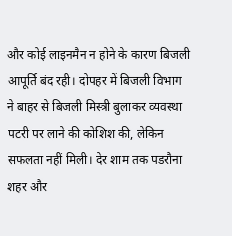और कोई लाइनमैन न होने के कारण बिजली आपूर्ति बंद रही। दोपहर में बिजली विभाग ने बाहर से बिजली मिस्त्री बुलाकर व्यवस्था पटरी पर लाने की कोशिश की, लेकिन सफलता नहीं मिली। देर शाम तक पडरौना शहर और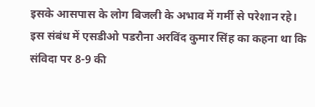इसके आसपास के लोग बिजली के अभाव में गर्मी से परेशान रहे।
इस संबंध में एसडीओ पडरौना अरविंद कुमार सिंह का कहना था कि संविदा पर 8-9 की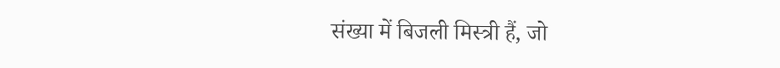संख्या में बिजली मिस्त्री हैं, जो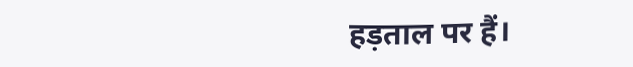हड़ताल पर हैं।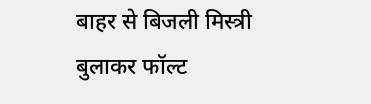बाहर से बिजली मिस्त्री बुलाकर फॉल्ट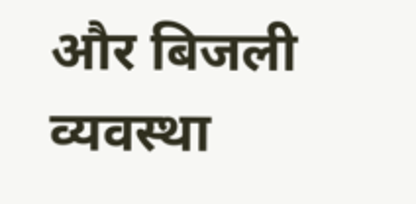और बिजली व्यवस्था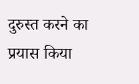दुरुस्त करने का प्रयास किया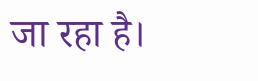जा रहा है।